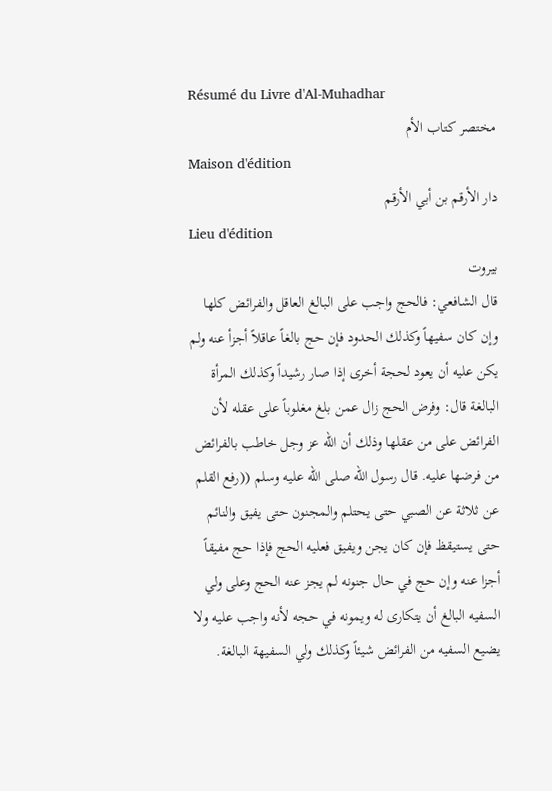Résumé du Livre d'Al-Muhadhar
مختصر كتاب الأم
Maison d'édition
دار الأرقم بن أبي الأرقم
Lieu d'édition
بيروت
قال الشافعي: فالحج واجب على البالغ العاقل والفرائض كلها وإن كان سفيهاً وكذلك الحدود فإن حج بالغاً عاقلاً أجزأ عنه ولم يكن عليه أن يعود لحجة أخرى إذا صار رشيداً وكذلك المرأة البالغة قال: وفرض الحج زال عمن بلغ مغلوباً على عقله لأن الفرائض على من عقلها وذلك أن الله عز وجل خاطب بالفرائض من فرضها عليه. قال رسول الله صلى الله عليه وسلم ((رفع القلم عن ثلاثة عن الصبي حتى يحتلم والمجنون حتى يفيق والنائم حتى يستيقظ فإن كان يجن ويفيق فعليه الحج فإذا حج مفيقاً أجزا عنه وإن حج في حال جنونه لم يجز عنه الحج وعلى ولي السفيه البالغ أن يتکاری له ويمونه في حجه لأنه واجب عليه ولا يضيع السفيه من الفرائض شيئاً وكذلك ولي السفيهة البالغة.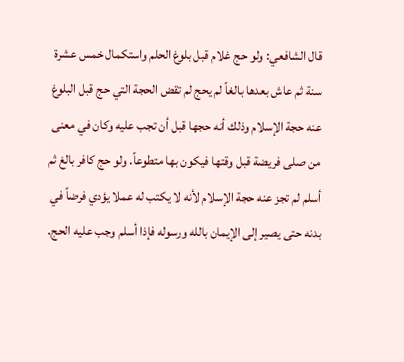قال الشافعي: ولو حج غلام قبل بلوغ الحلم واستكمال خمس عشرة سنة ثم عاش بعدها بالغاً لم يحج لم تقض الحجة التي حج قبل البلوغ عنه حجة الإسلام وذلك أنه حجها قبل أن تجب عليه وكان في معنى من صلى فريضة قبل وقتها فيكون بها متطوعاً. ولو حج كافر بالغ ثم أسلم لم تجز عنه حجة الإسلام لأنه لا يكتب له عملا يؤدي فرضاً في بدنه حتى يصير إلى الإيمان بالله ورسوله فإذا أسلم وجب عليه الحج.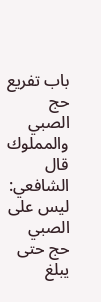باب تفريع حج الصبي والمملوك
قال الشافعي: ليس على الصبي حج حتى يبلغ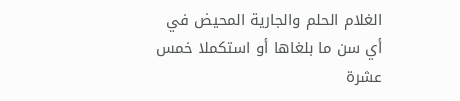الغلام الحلم والجارية المحيض في أي سن ما بلغاها أو استكملا خمس عشرة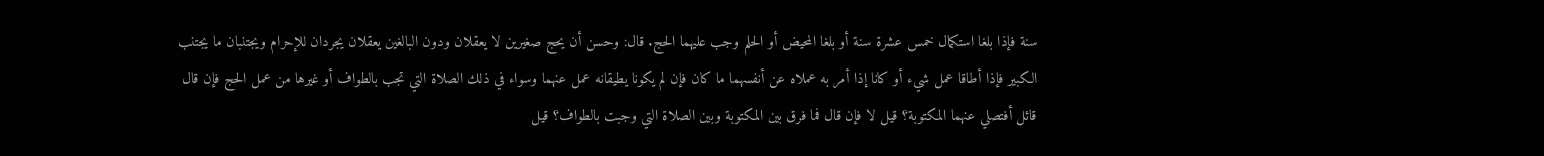سنة فإذا بلغا استكمال خمس عشرة سنة أو بلغا المحيض أو الحلم وجب عليهما الحج. قال: وحسن أن يحج صغيرين لا يعقلان ودون البالغين يعقلان يجردان للإحرام ويجتنبان ما يجتنب الكبير فإذا أطاقا عمل شيء أو كانا إذا أمر به عملاه عن أنفسهما ما كان فإن لم يكونا يطيقانه عمل عنهما وسواء في ذلك الصلاة التي تجب بالطواف أو غيرها من عمل الحج فإن قال قائل أفتصلي عنهما المكتوبة؟ قيل لا فإن قال فما فرق بين المكتوبة وبين الصلاة التي وجبت بالطواف؟ قيل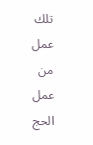تلك عمل من عمل الحج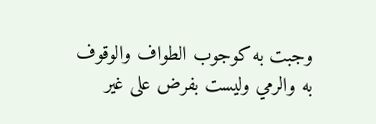وجبت به كوجوب الطواف والوقوف به والرمي وليست بفرض على غير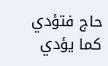حاج فتؤدي كما يؤدي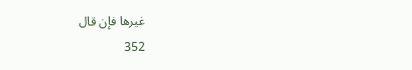غيرها فإن قال
352